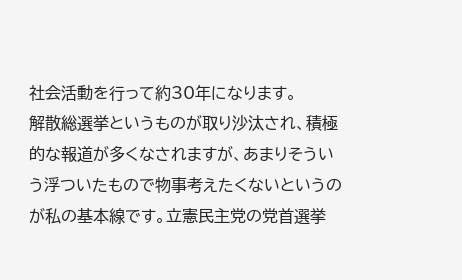社会活動を行って約30年になります。
解散総選挙というものが取り沙汰され、積極的な報道が多くなされますが、あまりそういう浮ついたもので物事考えたくないというのが私の基本線です。立憲民主党の党首選挙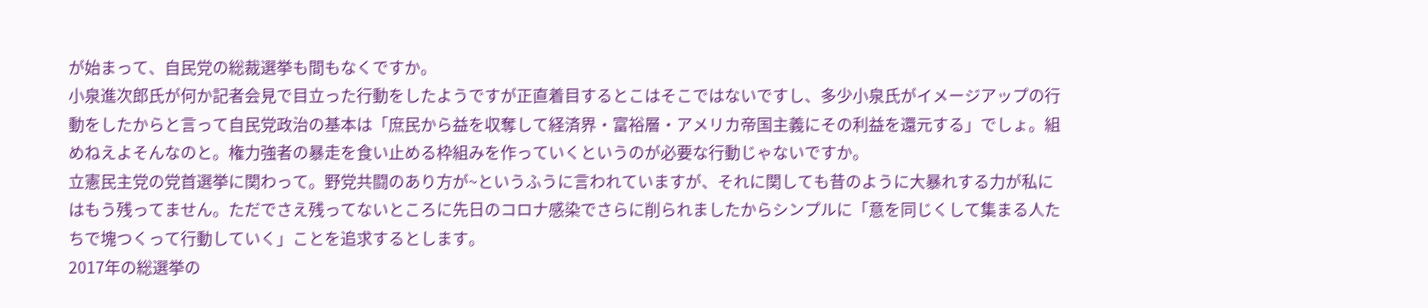が始まって、自民党の総裁選挙も間もなくですか。
小泉進次郎氏が何か記者会見で目立った行動をしたようですが正直着目するとこはそこではないですし、多少小泉氏がイメージアップの行動をしたからと言って自民党政治の基本は「庶民から益を収奪して経済界・富裕層・アメリカ帝国主義にその利益を還元する」でしょ。組めねえよそんなのと。権力強者の暴走を食い止める枠組みを作っていくというのが必要な行動じゃないですか。
立憲民主党の党首選挙に関わって。野党共闘のあり方が~というふうに言われていますが、それに関しても昔のように大暴れする力が私にはもう残ってません。ただでさえ残ってないところに先日のコロナ感染でさらに削られましたからシンプルに「意を同じくして集まる人たちで塊つくって行動していく」ことを追求するとします。
2017年の総選挙の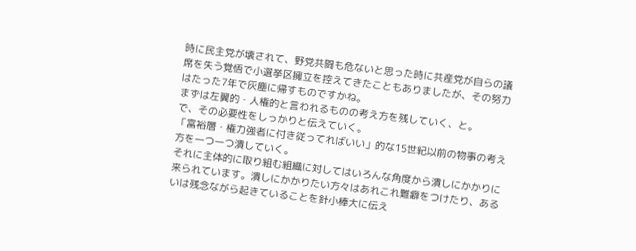時に民主党が壊されて、野党共闘も危ないと思った時に共産党が自らの議席を失う覚悟で小選挙区擁立を控えてきたこともありましたが、その努力はたった7年で灰塵に帰すものですかね。
まずは左翼的・人権的と言われるものの考え方を残していく、と。
で、その必要性をしっかりと伝えていく。
「富裕層・権力強者に付き従ってればいい」的な15世紀以前の物事の考え方を一つ一つ潰していく。
それに主体的に取り組む組織に対してはいろんな角度から潰しにかかりに来られています。潰しにかかりたい方々はあれこれ難癖をつけたり、あるいは残念ながら起きていることを針小棒大に伝え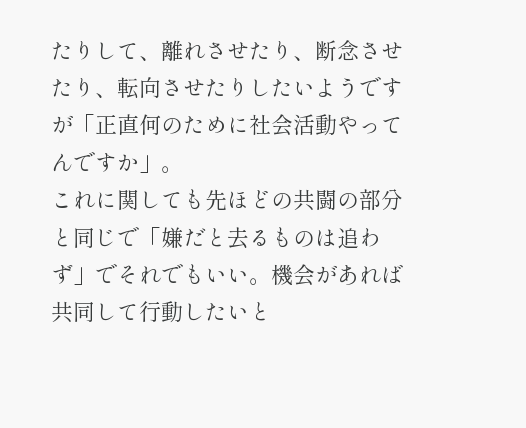たりして、離れさせたり、断念させたり、転向させたりしたいようですが「正直何のために社会活動やってんですか」。
これに関しても先ほどの共闘の部分と同じで「嫌だと去るものは追わず」でそれでもいい。機会があれば共同して行動したいと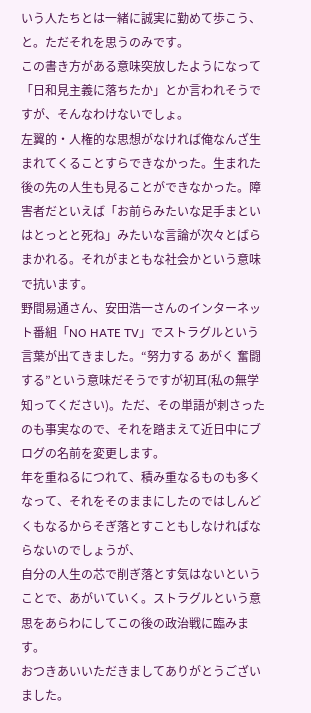いう人たちとは一緒に誠実に勤めて歩こう、と。ただそれを思うのみです。
この書き方がある意味突放したようになって「日和見主義に落ちたか」とか言われそうですが、そんなわけないでしょ。
左翼的・人権的な思想がなければ俺なんざ生まれてくることすらできなかった。生まれた後の先の人生も見ることができなかった。障害者だといえば「お前らみたいな足手まといはとっとと死ね」みたいな言論が次々とばらまかれる。それがまともな社会かという意味で抗います。
野間易通さん、安田浩一さんのインターネット番組「NO HATE TV」でストラグルという言葉が出てきました。“努力する あがく 奮闘する”という意味だそうですが初耳(私の無学知ってください)。ただ、その単語が刺さったのも事実なので、それを踏まえて近日中にブログの名前を変更します。
年を重ねるにつれて、積み重なるものも多くなって、それをそのままにしたのではしんどくもなるからそぎ落とすこともしなければならないのでしょうが、
自分の人生の芯で削ぎ落とす気はないということで、あがいていく。ストラグルという意思をあらわにしてこの後の政治戦に臨みます。
おつきあいいただきましてありがとうございました。